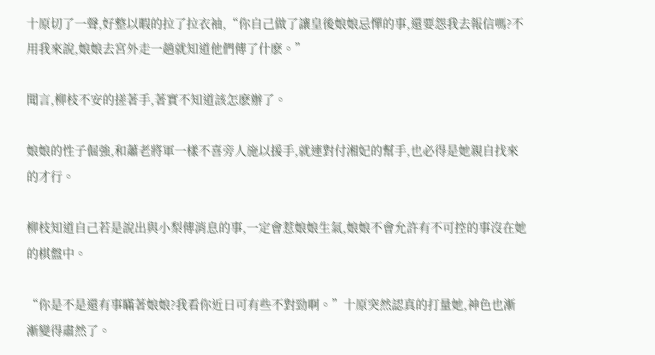十原切了一聲,好整以暇的拉了拉衣袖,“你自己做了讓皇後娘娘忌憚的事,還要怨我去報信嗎?不用我來說,娘娘去宮外走一趟就知道他們傳了什麽。”

聞言,柳枝不安的搓著手,著實不知道該怎麽辦了。

娘娘的性子倔強,和蕭老將軍一樣不喜旁人施以援手,就連對付湘妃的幫手,也必得是她親自找來的才行。

柳枝知道自己若是說出與小梨傳消息的事,一定會惹娘娘生氣,娘娘不會允許有不可控的事沒在她的棋盤中。

“你是不是還有事瞞著娘娘?我看你近日可有些不對勁啊。”十原突然認真的打量她,神色也漸漸變得肅然了。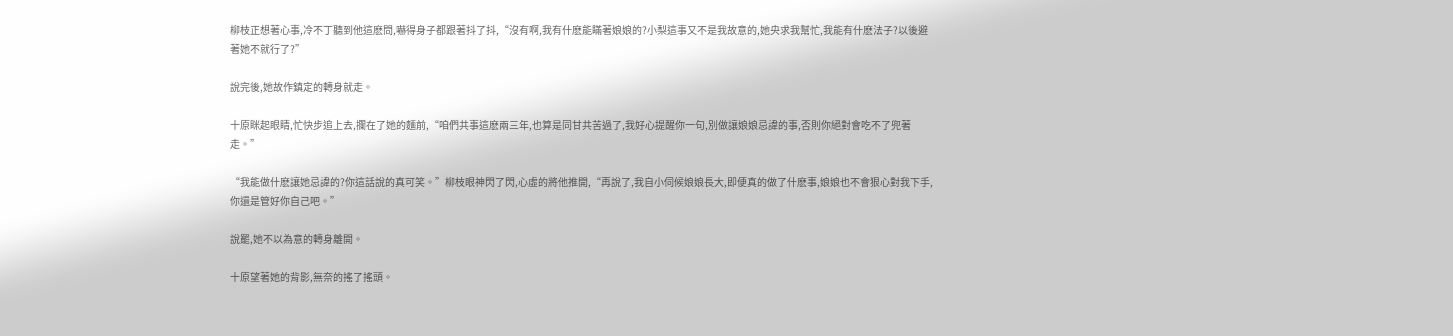柳枝正想著心事,冷不丁聽到他這麽問,嚇得身子都跟著抖了抖,“沒有啊,我有什麽能瞞著娘娘的?小梨這事又不是我故意的,她央求我幫忙,我能有什麽法子?以後避著她不就行了?”

說完後,她故作鎮定的轉身就走。

十原眯起眼睛,忙快步追上去,攔在了她的麵前,“咱們共事這麽兩三年,也算是同甘共苦過了,我好心提醒你一句,別做讓娘娘忌諱的事,否則你絕對會吃不了兜著走。”

“我能做什麽讓她忌諱的?你這話說的真可笑。”柳枝眼神閃了閃,心虛的將他推開,“再說了,我自小伺候娘娘長大,即便真的做了什麽事,娘娘也不會狠心對我下手,你還是管好你自己吧。”

說罷,她不以為意的轉身離開。

十原望著她的背影,無奈的搖了搖頭。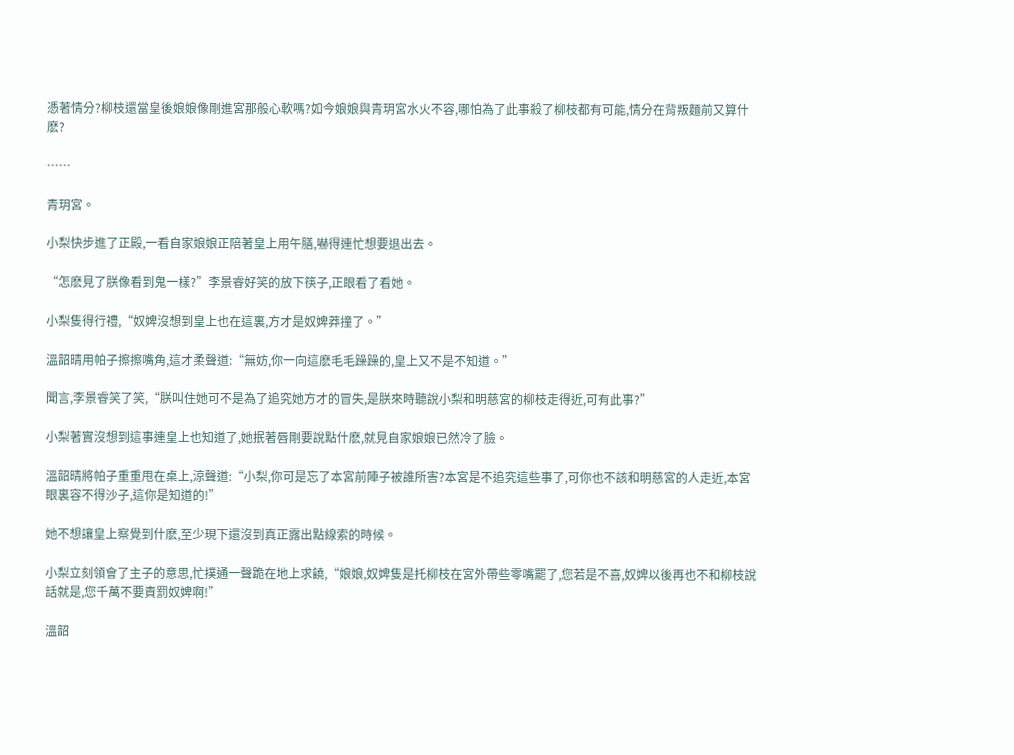憑著情分?柳枝還當皇後娘娘像剛進宮那般心軟嗎?如今娘娘與青玥宮水火不容,哪怕為了此事殺了柳枝都有可能,情分在背叛麵前又算什麽?

……

青玥宮。

小梨快步進了正殿,一看自家娘娘正陪著皇上用午膳,嚇得連忙想要退出去。

“怎麽見了朕像看到鬼一樣?”李景睿好笑的放下筷子,正眼看了看她。

小梨隻得行禮,“奴婢沒想到皇上也在這裏,方才是奴婢莽撞了。”

溫韶晴用帕子擦擦嘴角,這才柔聲道:“無妨,你一向這麽毛毛躁躁的,皇上又不是不知道。”

聞言,李景睿笑了笑,“朕叫住她可不是為了追究她方才的冒失,是朕來時聽說小梨和明慈宮的柳枝走得近,可有此事?”

小梨著實沒想到這事連皇上也知道了,她抿著唇剛要說點什麽,就見自家娘娘已然冷了臉。

溫韶晴將帕子重重甩在桌上,涼聲道:“小梨,你可是忘了本宮前陣子被誰所害?本宮是不追究這些事了,可你也不該和明慈宮的人走近,本宮眼裏容不得沙子,這你是知道的!”

她不想讓皇上察覺到什麽,至少現下還沒到真正露出點線索的時候。

小梨立刻領會了主子的意思,忙撲通一聲跪在地上求饒,“娘娘,奴婢隻是托柳枝在宮外帶些零嘴罷了,您若是不喜,奴婢以後再也不和柳枝說話就是,您千萬不要責罰奴婢啊!”

溫韶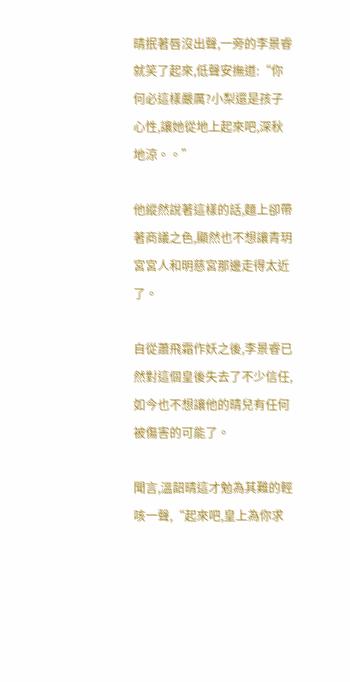晴抿著唇沒出聲,一旁的李景睿就笑了起來,低聲安撫道:“你何必這樣嚴厲?小梨還是孩子心性,讓她從地上起來吧,深秋地涼。。”

他縱然說著這樣的話,麵上卻帶著商議之色,顯然也不想讓青玥宮宮人和明慈宮那邊走得太近了。

自從蕭飛霜作妖之後,李景睿已然對這個皇後失去了不少信任,如今也不想讓他的晴兒有任何被傷害的可能了。

聞言,溫韶晴這才勉為其難的輕咳一聲,“起來吧,皇上為你求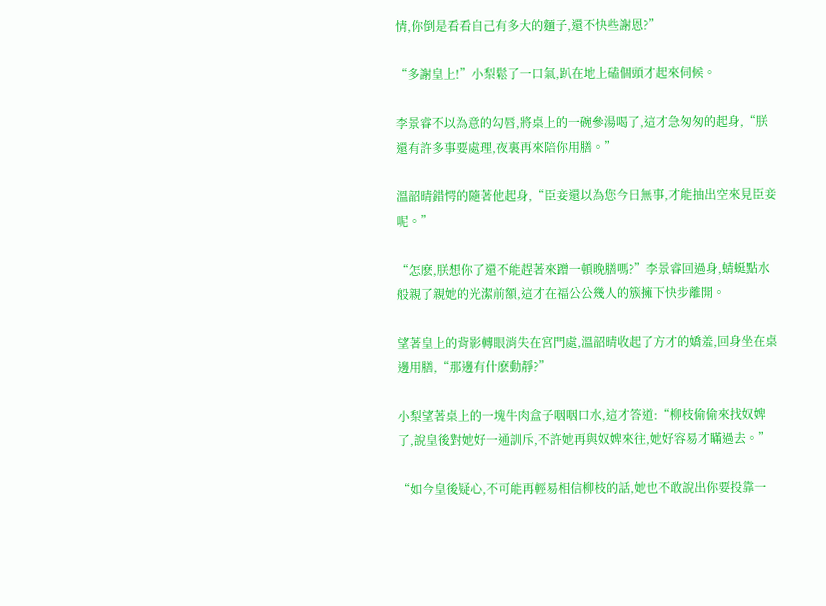情,你倒是看看自己有多大的麵子,還不快些謝恩?”

“多謝皇上!”小梨鬆了一口氣,趴在地上磕個頭才起來伺候。

李景睿不以為意的勾唇,將桌上的一碗參湯喝了,這才急匆匆的起身,“朕還有許多事要處理,夜裏再來陪你用膳。”

溫韶晴錯愕的隨著他起身,“臣妾還以為您今日無事,才能抽出空來見臣妾呢。”

“怎麽,朕想你了還不能趕著來蹭一頓晚膳嗎?”李景睿回過身,蜻蜓點水般親了親她的光潔前額,這才在福公公幾人的簇擁下快步離開。

望著皇上的背影轉眼消失在宮門處,溫韶晴收起了方才的嬌羞,回身坐在桌邊用膳,“那邊有什麽動靜?”

小梨望著桌上的一塊牛肉盒子咽咽口水,這才答道:“柳枝偷偷來找奴婢了,說皇後對她好一通訓斥,不許她再與奴婢來往,她好容易才瞞過去。”

“如今皇後疑心,不可能再輕易相信柳枝的話,她也不敢說出你要投靠一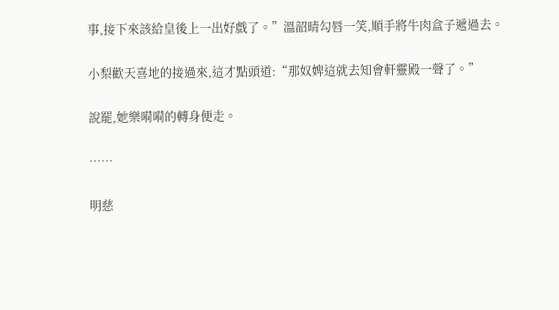事,接下來該給皇後上一出好戲了。”溫韶晴勾唇一笑,順手將牛肉盒子遞過去。

小梨歡天喜地的接過來,這才點頭道:“那奴婢這就去知會軒靈殿一聲了。”

說罷,她樂嗬嗬的轉身便走。

……

明慈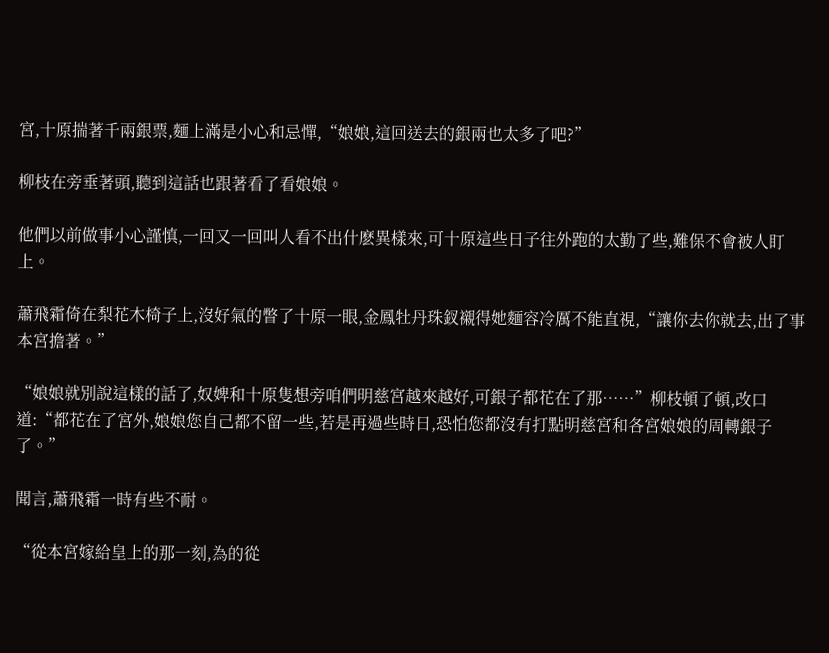宮,十原揣著千兩銀票,麵上滿是小心和忌憚,“娘娘,這回送去的銀兩也太多了吧?”

柳枝在旁垂著頭,聽到這話也跟著看了看娘娘。

他們以前做事小心謹慎,一回又一回叫人看不出什麽異樣來,可十原這些日子往外跑的太勤了些,難保不會被人盯上。

蕭飛霜倚在梨花木椅子上,沒好氣的瞥了十原一眼,金鳳牡丹珠釵襯得她麵容冷厲不能直視,“讓你去你就去,出了事本宮擔著。”

“娘娘就別說這樣的話了,奴婢和十原隻想旁咱們明慈宮越來越好,可銀子都花在了那……”柳枝頓了頓,改口道:“都花在了宮外,娘娘您自己都不留一些,若是再過些時日,恐怕您都沒有打點明慈宮和各宮娘娘的周轉銀子了。”

聞言,蕭飛霜一時有些不耐。

“從本宮嫁給皇上的那一刻,為的從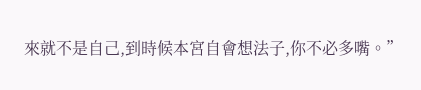來就不是自己,到時候本宮自會想法子,你不必多嘴。”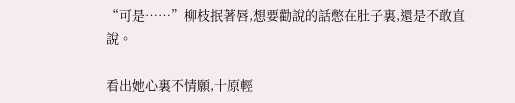“可是……”柳枝抿著唇,想要勸說的話憋在肚子裏,還是不敢直說。

看出她心裏不情願,十原輕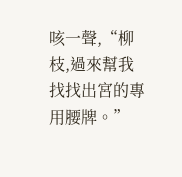咳一聲,“柳枝,過來幫我找找出宮的專用腰牌。”